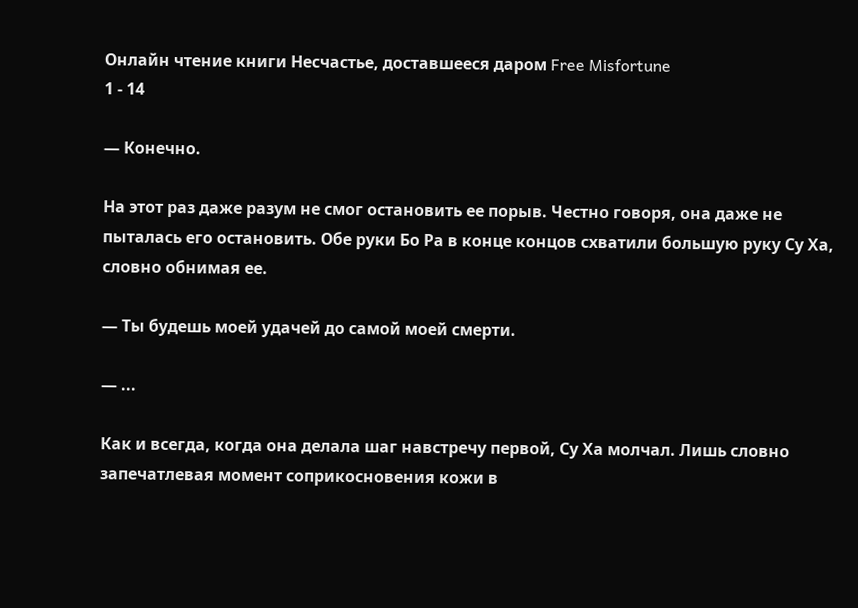Онлайн чтение книги Несчастье, доставшееся даром Free Misfortune
1 - 14

— Конечно.

На этот раз даже разум не смог остановить ее порыв. Честно говоря, она даже не пыталась его остановить. Обе руки Бо Ра в конце концов схватили большую руку Су Ха, словно обнимая ее.

— Ты будешь моей удачей до самой моей смерти.

— ...

Как и всегда, когда она делала шаг навстречу первой, Су Ха молчал. Лишь словно запечатлевая момент соприкосновения кожи в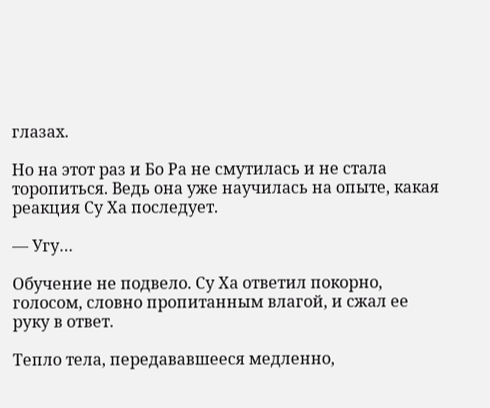глазах.

Но на этот раз и Бо Ра не смутилась и не стала торопиться. Ведь она уже научилась на опыте, какая реакция Су Ха последует.

— Угу…

Обучение не подвело. Су Ха ответил покорно, голосом, словно пропитанным влагой, и сжал ее руку в ответ.

Тепло тела, передававшееся медленно,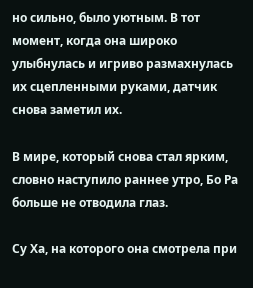но сильно, было уютным. В тот момент, когда она широко улыбнулась и игриво размахнулась их сцепленными руками, датчик снова заметил их.

В мире, который снова стал ярким, словно наступило раннее утро, Бо Ра больше не отводила глаз.

Су Ха, на которого она смотрела при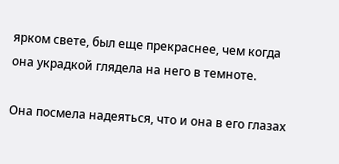ярком свете, был еще прекраснее, чем когда она украдкой глядела на него в темноте.

Она посмела надеяться, что и она в его глазах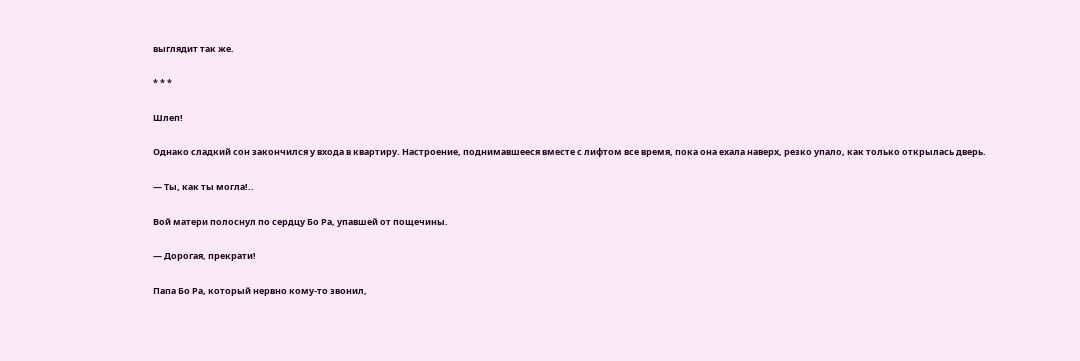выглядит так же.

* * *

Шлеп!

Однако сладкий сон закончился у входа в квартиру. Настроение, поднимавшееся вместе с лифтом все время, пока она ехала наверх, резко упало, как только открылась дверь.

— Ты, как ты могла!..

Вой матери полоснул по сердцу Бо Ра, упавшей от пощечины.

— Дорогая, прекрати!

Папа Бо Ра, который нервно кому-то звонил,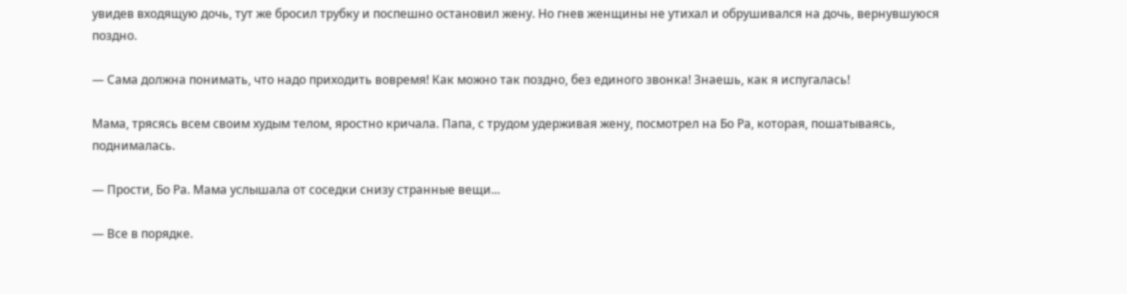увидев входящую дочь, тут же бросил трубку и поспешно остановил жену. Но гнев женщины не утихал и обрушивался на дочь, вернувшуюся поздно.

— Сама должна понимать, что надо приходить вовремя! Как можно так поздно, без единого звонка! Знаешь, как я испугалась!

Мама, трясясь всем своим худым телом, яростно кричала. Папа, с трудом удерживая жену, посмотрел на Бо Ра, которая, пошатываясь, поднималась.

— Прости, Бо Ра. Мама услышала от соседки снизу странные вещи...

— Все в порядке.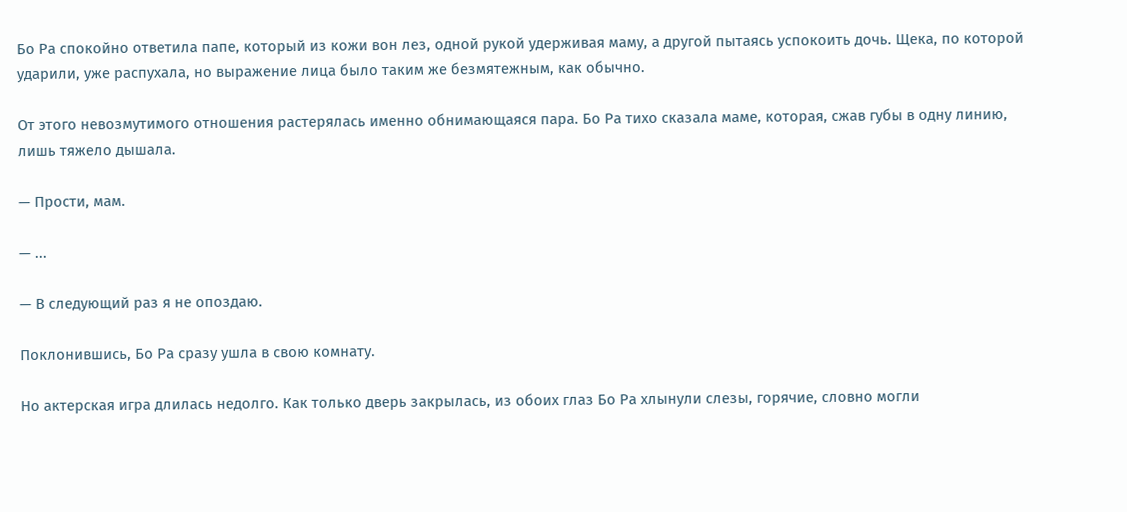Бо Ра спокойно ответила папе, который из кожи вон лез, одной рукой удерживая маму, а другой пытаясь успокоить дочь. Щека, по которой ударили, уже распухала, но выражение лица было таким же безмятежным, как обычно.

От этого невозмутимого отношения растерялась именно обнимающаяся пара. Бо Ра тихо сказала маме, которая, сжав губы в одну линию, лишь тяжело дышала.

— Прости, мам.

— ...

— В следующий раз я не опоздаю.

Поклонившись, Бо Ра сразу ушла в свою комнату.

Но актерская игра длилась недолго. Как только дверь закрылась, из обоих глаз Бо Ра хлынули слезы, горячие, словно могли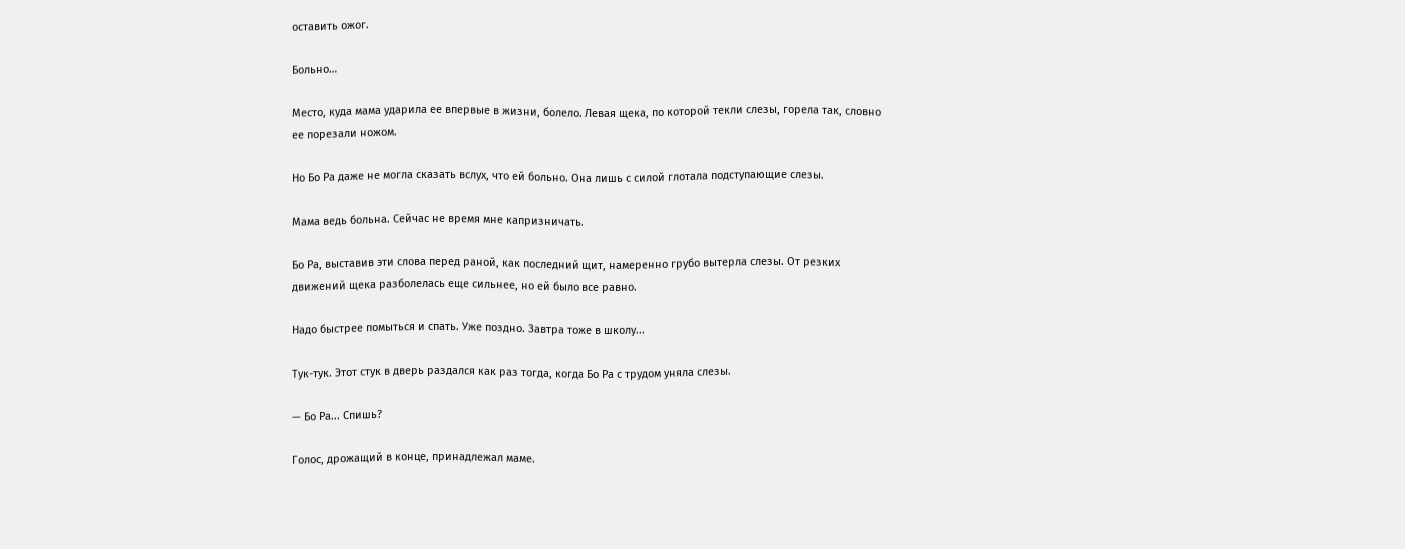оставить ожог.

Больно…

Место, куда мама ударила ее впервые в жизни, болело. Левая щека, по которой текли слезы, горела так, словно ее порезали ножом.

Но Бо Ра даже не могла сказать вслух, что ей больно. Она лишь с силой глотала подступающие слезы.

Мама ведь больна. Сейчас не время мне капризничать.

Бо Ра, выставив эти слова перед раной, как последний щит, намеренно грубо вытерла слезы. От резких движений щека разболелась еще сильнее, но ей было все равно.

Надо быстрее помыться и спать. Уже поздно. Завтра тоже в школу...

Тук-тук. Этот стук в дверь раздался как раз тогда, когда Бо Ра с трудом уняла слезы.

— Бо Ра... Спишь?

Голос, дрожащий в конце, принадлежал маме.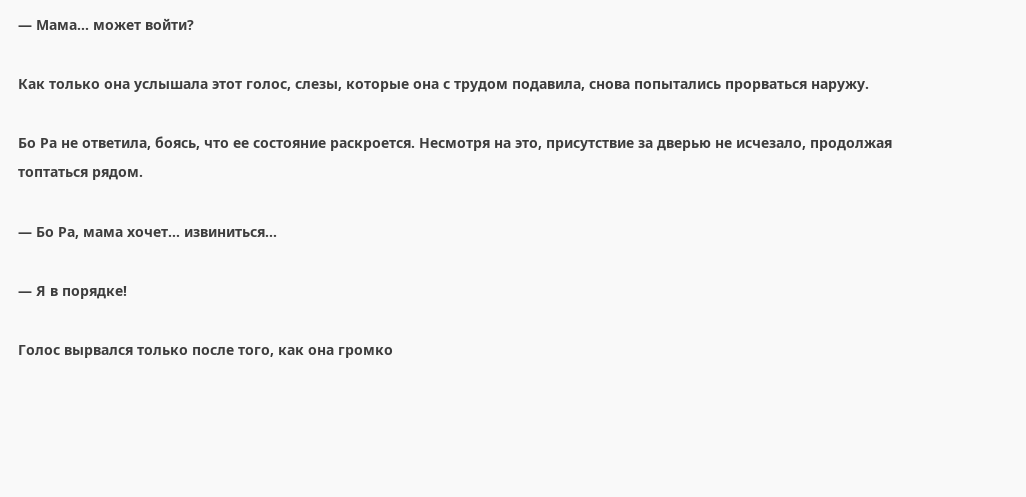— Мама... может войти?

Как только она услышала этот голос, слезы, которые она с трудом подавила, снова попытались прорваться наружу.

Бо Ра не ответила, боясь, что ее состояние раскроется. Несмотря на это, присутствие за дверью не исчезало, продолжая топтаться рядом.

— Бо Ра, мама хочет... извиниться...

— Я в порядке!

Голос вырвался только после того, как она громко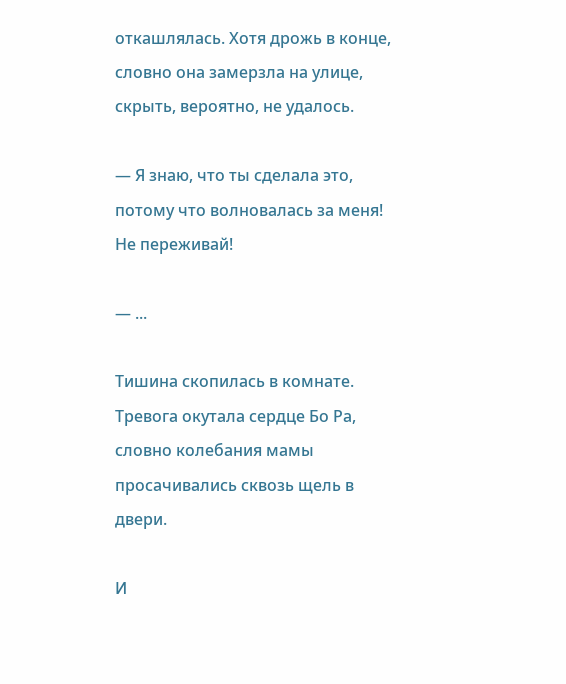откашлялась. Хотя дрожь в конце, словно она замерзла на улице, скрыть, вероятно, не удалось.

— Я знаю, что ты сделала это, потому что волновалась за меня! Не переживай!

— ...

Тишина скопилась в комнате. Тревога окутала сердце Бо Ра, словно колебания мамы просачивались сквозь щель в двери.

И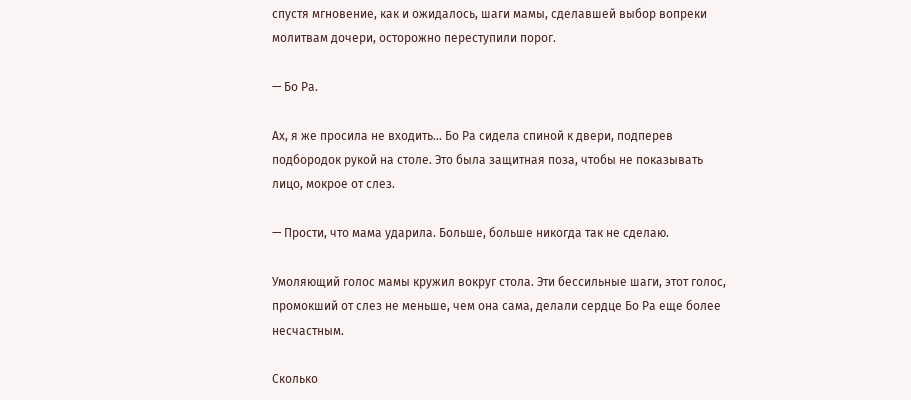спустя мгновение, как и ожидалось, шаги мамы, сделавшей выбор вопреки молитвам дочери, осторожно переступили порог.

— Бо Ра.

Ах, я же просила не входить... Бо Ра сидела спиной к двери, подперев подбородок рукой на столе. Это была защитная поза, чтобы не показывать лицо, мокрое от слез.

— Прости, что мама ударила. Больше, больше никогда так не сделаю.

Умоляющий голос мамы кружил вокруг стола. Эти бессильные шаги, этот голос, промокший от слез не меньше, чем она сама, делали сердце Бо Ра еще более несчастным.

Сколько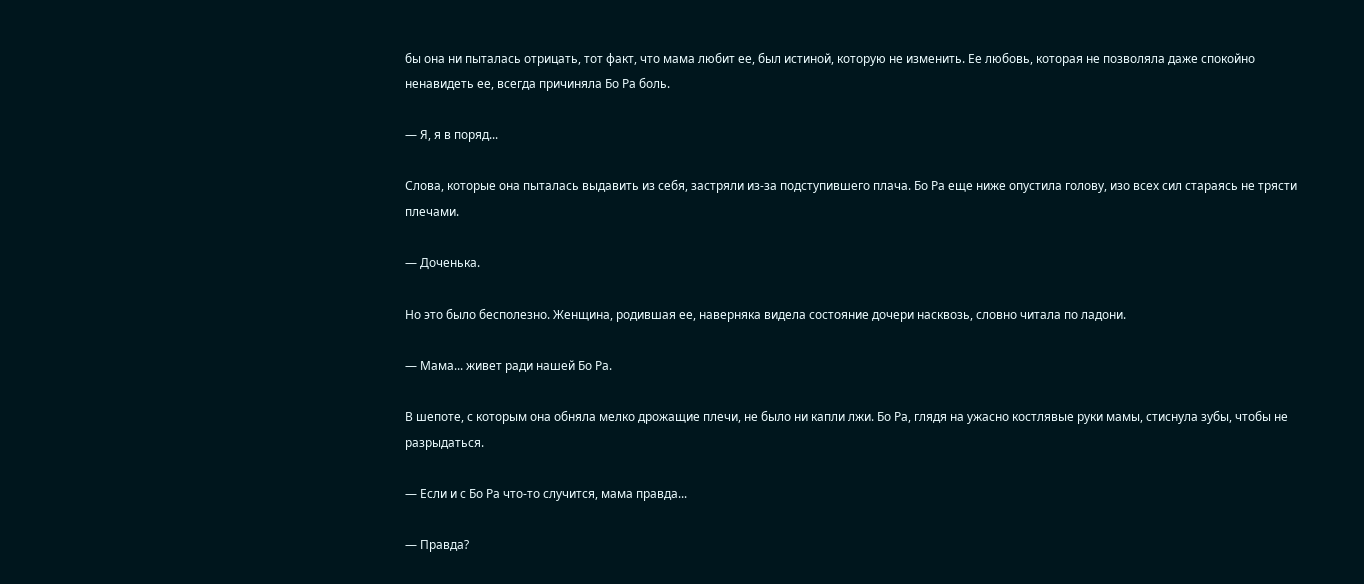бы она ни пыталась отрицать, тот факт, что мама любит ее, был истиной, которую не изменить. Ее любовь, которая не позволяла даже спокойно ненавидеть ее, всегда причиняла Бо Ра боль.

— Я, я в поряд...

Слова, которые она пыталась выдавить из себя, застряли из-за подступившего плача. Бо Ра еще ниже опустила голову, изо всех сил стараясь не трясти плечами.

— Доченька.

Но это было бесполезно. Женщина, родившая ее, наверняка видела состояние дочери насквозь, словно читала по ладони.

— Мама... живет ради нашей Бо Ра.

В шепоте, с которым она обняла мелко дрожащие плечи, не было ни капли лжи. Бо Ра, глядя на ужасно костлявые руки мамы, стиснула зубы, чтобы не разрыдаться.

— Если и с Бо Ра что-то случится, мама правда...

— Правда?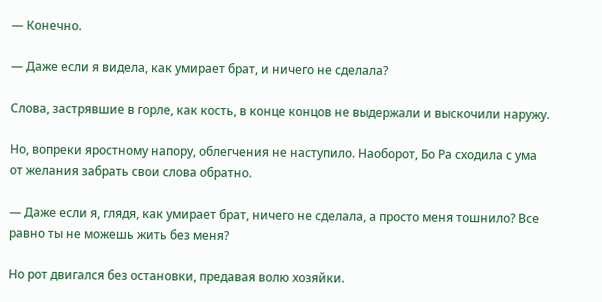— Конечно.

— Даже если я видела, как умирает брат, и ничего не сделала?

Слова, застрявшие в горле, как кость, в конце концов не выдержали и выскочили наружу.

Но, вопреки яростному напору, облегчения не наступило. Наоборот, Бо Ра сходила с ума от желания забрать свои слова обратно.

— Даже если я, глядя, как умирает брат, ничего не сделала, а просто меня тошнило? Все равно ты не можешь жить без меня?

Но рот двигался без остановки, предавая волю хозяйки.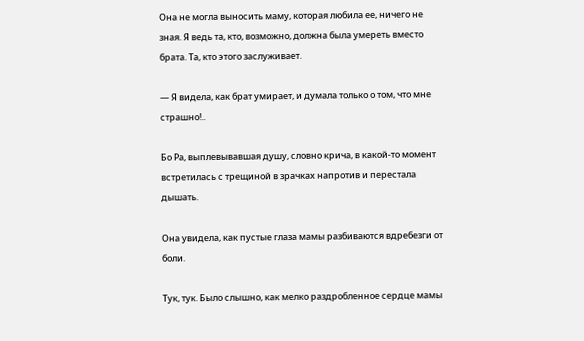Она не могла выносить маму, которая любила ее, ничего не зная. Я ведь та, кто, возможно, должна была умереть вместо брата. Та, кто этого заслуживает.

— Я видела, как брат умирает, и думала только о том, что мне страшно!..

Бо Ра, выплевывавшая душу, словно крича, в какой-то момент встретилась с трещиной в зрачках напротив и перестала дышать.

Она увидела, как пустые глаза мамы разбиваются вдребезги от боли.

Тук, тук. Было слышно, как мелко раздробленное сердце мамы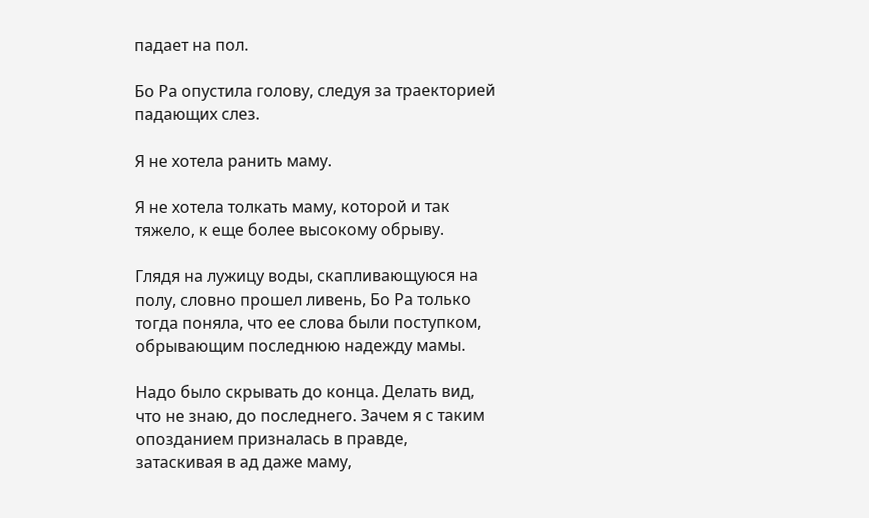падает на пол.

Бо Ра опустила голову, следуя за траекторией падающих слез.

Я не хотела ранить маму.

Я не хотела толкать маму, которой и так тяжело, к еще более высокому обрыву.

Глядя на лужицу воды, скапливающуюся на полу, словно прошел ливень, Бо Ра только тогда поняла, что ее слова были поступком, обрывающим последнюю надежду мамы.

Надо было скрывать до конца. Делать вид, что не знаю, до последнего. Зачем я с таким опозданием призналась в правде, затаскивая в ад даже маму,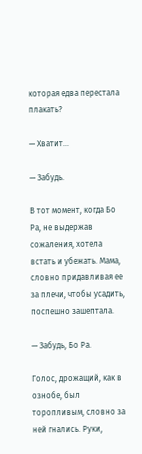которая едва перестала плакать?

— Хватит...

— Забудь.

В тот момент, когда Бо Ра, не выдержав сожаления, хотела встать и убежать. Мама, словно придавливая ее за плечи, чтобы усадить, поспешно зашептала.

— Забудь, Бо Ра.

Голос, дрожащий, как в ознобе, был торопливым, словно за ней гнались. Руки,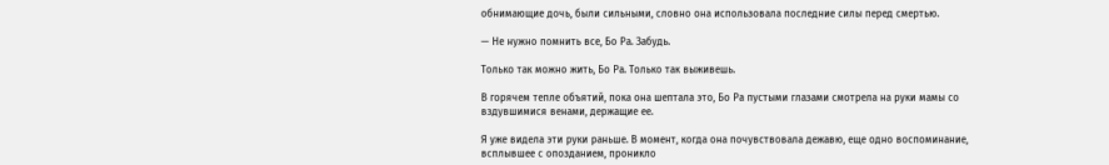обнимающие дочь, были сильными, словно она использовала последние силы перед смертью.

— Не нужно помнить все, Бо Ра. Забудь.

Только так можно жить, Бо Ра. Только так выживешь.

В горячем тепле объятий, пока она шептала это, Бо Ра пустыми глазами смотрела на руки мамы со вздувшимися венами, держащие ее.

Я уже видела эти руки раньше. В момент, когда она почувствовала дежавю, еще одно воспоминание, всплывшее с опозданием, проникло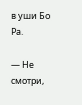в уши Бо Ра.

— Не смотри,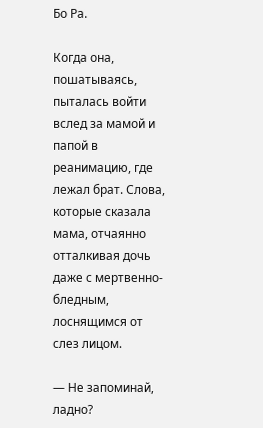Бо Ра.

Когда она, пошатываясь, пыталась войти вслед за мамой и папой в реанимацию, где лежал брат. Слова, которые сказала мама, отчаянно отталкивая дочь даже с мертвенно-бледным, лоснящимся от слез лицом.

— Не запоминай, ладно?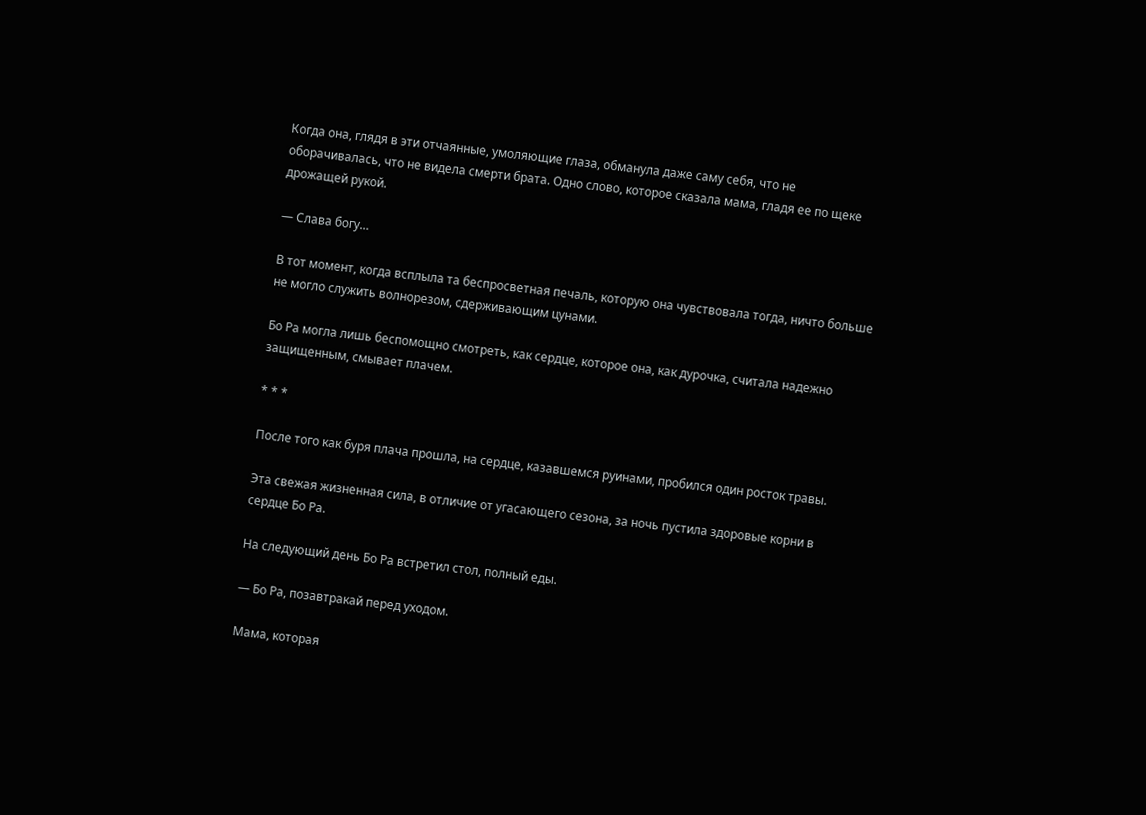Когда она, глядя в эти отчаянные, умоляющие глаза, обманула даже саму себя, что не оборачивалась, что не видела смерти брата. Одно слово, которое сказала мама, гладя ее по щеке дрожащей рукой.

— Слава богу…

В тот момент, когда всплыла та беспросветная печаль, которую она чувствовала тогда, ничто больше не могло служить волнорезом, сдерживающим цунами.

Бо Ра могла лишь беспомощно смотреть, как сердце, которое она, как дурочка, считала надежно защищенным, смывает плачем.

* * *

После того как буря плача прошла, на сердце, казавшемся руинами, пробился один росток травы.

Эта свежая жизненная сила, в отличие от угасающего сезона, за ночь пустила здоровые корни в сердце Бо Ра.

На следующий день Бо Ра встретил стол, полный еды.

— Бо Ра, позавтракай перед уходом.

Мама, которая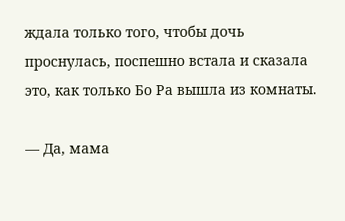ждала только того, чтобы дочь проснулась, поспешно встала и сказала это, как только Бо Ра вышла из комнаты.

— Да, мама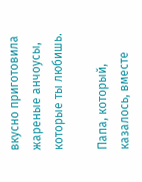вкусно приготовила жареные анчоусы, которые ты любишь.

Папа, который, казалось, вместе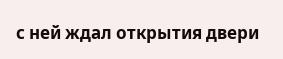с ней ждал открытия двери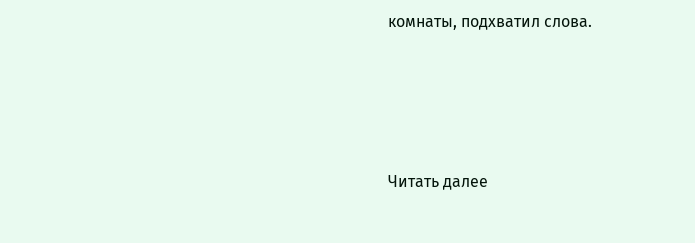комнаты, подхватил слова.




Читать далее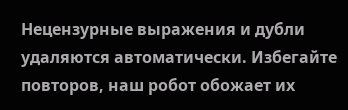Нецензурные выражения и дубли удаляются автоматически. Избегайте повторов, наш робот обожает их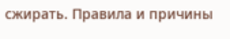сжирать. Правила и причины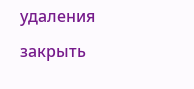удаления

закрыть